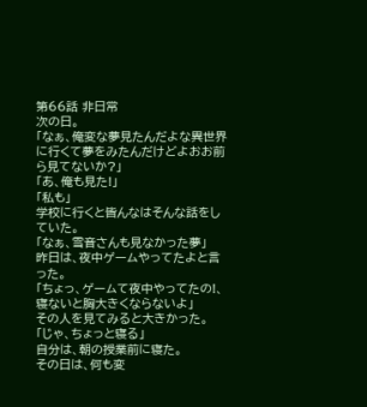第66話 非日常
次の日。
「なぁ、俺変な夢見たんだよな異世界に行くて夢をみたんだけどよおお前ら見てないか?」
「あ、俺も見た!」
「私も」
学校に行くと皆んなはそんな話をしていた。
「なぁ、雪音さんも見なかった夢」
昨日は、夜中ゲームやってたよと言った。
「ちょっ、ゲームて夜中やってたの!、寝ないと胸大きくならないよ」
その人を見てみると大きかった。
「じゃ、ちょっと寝る」
自分は、朝の授業前に寝た。
その日は、何も変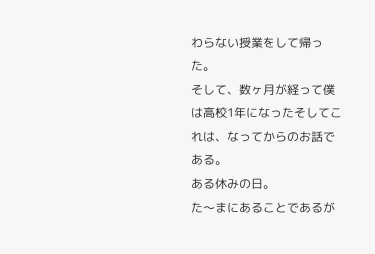わらない授業をして帰った。
そして、数ヶ月が経って僕は高校1年になったそしてこれは、なってからのお話である。
ある休みの日。
た〜まにあることであるが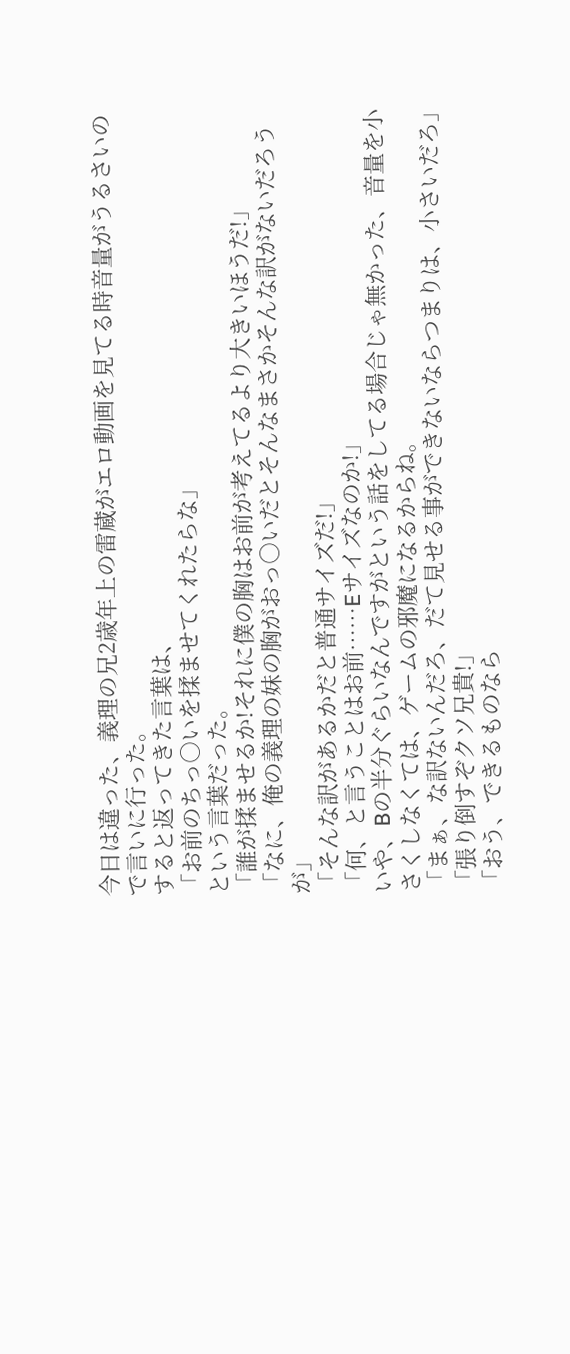今日は違った、義理の兄2歳年上の雷蔵がエロ動画を見てる時音量がうるさいので言いに行った。
すると返ってきた言葉は、
「お前のちっ○いを揉ませてくれたらな」
という言葉だった。
「誰が揉ませるか!それに僕の胸はお前が考えてるより大きいほうだ!」
「なに、俺の義理の妹の胸がおっ○いだとそんなまさかそんな訳がないだろうが」
「そんな訳があるかだと普通サイズだ!」
「何、と言うことはお前……Eサイズなのか!」
いや、Bの半分ぐらいなんですがという話をしてる場合じゃ無かった、音量を小さくしなくては、ゲームの邪魔になるからね。
「まぁ、な訳ないんだろ、だて見せる事ができないならつまりは、小さいだろ」
「張り倒すぞクソ兄貴!」
「おう、できるものなら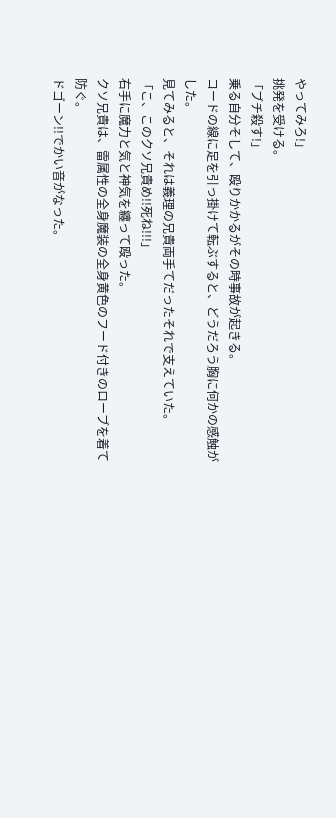やってみろ!」
挑発を受ける。
「ブチ殺す!」
乗る自分そして、殴りかかるがその時事故が起きる。
コードの線に足を引っ掛けて転ぶすると、どうだろう胸に何かの感触がした。
見てみると、それは義理の兄貴両手てだったそれで支えていた。
「こ、このクソ兄貴め!!死ね!!!」
右手に魔力と気と神気を纏って殴った。
クソ兄貴は、雷属性の全身魔装の全身黄色のフード付きのローブを着て防ぐ。
ドゴーン!!でかい音がなった。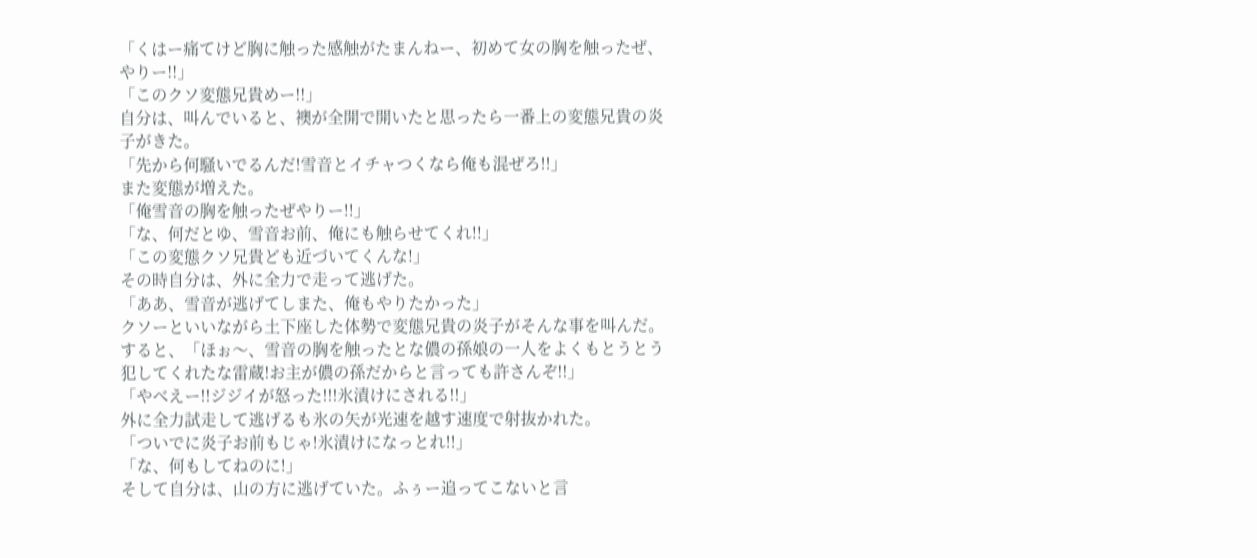「くはー痛てけど胸に触った感触がたまんねー、初めて女の胸を触ったぜ、やりー!!」
「このクソ変態兄貴めー!!」
自分は、叫んでいると、襖が全開で開いたと思ったら一番上の変態兄貴の炎子がきた。
「先から何騒いでるんだ!雪音とイチャつくなら俺も混ぜろ!!」
また変態が増えた。
「俺雪音の胸を触ったぜやりー!!」
「な、何だとゆ、雪音お前、俺にも触らせてくれ!!」
「この変態クソ兄貴ども近づいてくんな!」
その時自分は、外に全力で走って逃げた。
「ああ、雪音が逃げてしまた、俺もやりたかった」
クソーといいながら土下座した体勢で変態兄貴の炎子がそんな事を叫んだ。
すると、「ほぉ〜、雪音の胸を触ったとな儂の孫娘の一人をよくもとうとう犯してくれたな雷蔵!お主が儂の孫だからと言っても許さんぞ!!」
「やべえー!!ジジイが怒った!!!氷漬けにされる!!」
外に全力試走して逃げるも氷の矢が光速を越す速度で射抜かれた。
「ついでに炎子お前もじゃ!氷漬けになっとれ!!」
「な、何もしてねのに!」
そして自分は、山の方に逃げていた。ふぅー追ってこないと言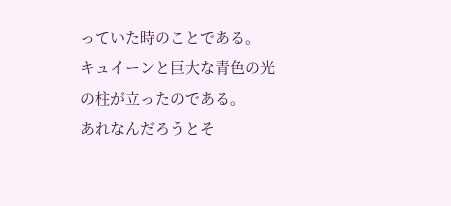っていた時のことである。
キュイーンと巨大な青色の光の柱が立ったのである。
あれなんだろうとそ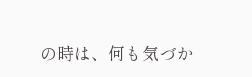の時は、何も気づか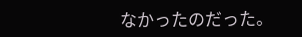なかったのだった。